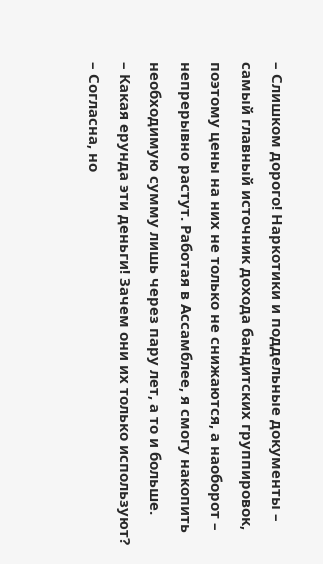– Слишком дорого! Наркотики и поддельные документы – самый главный источник дохода бандитских группировок, поэтому цены на них не только не снижаются, а наоборот – непрерывно растут. Работая в Ассамблее, я смогу накопить необходимую сумму лишь через пару лет, а то и больше.
– Какая ерунда эти деньги! Зачем они их только используют?
– Согласна, но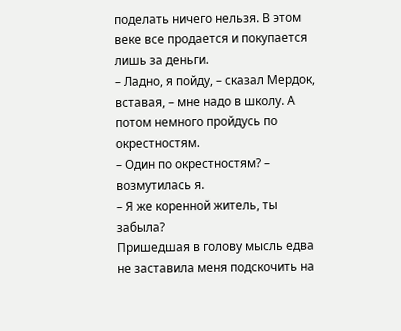поделать ничего нельзя. В этом веке все продается и покупается лишь за деньги.
– Ладно, я пойду, – сказал Мердок, вставая, – мне надо в школу. А потом немного пройдусь по окрестностям.
– Один по окрестностям? – возмутилась я.
– Я же коренной житель, ты забыла?
Пришедшая в голову мысль едва не заставила меня подскочить на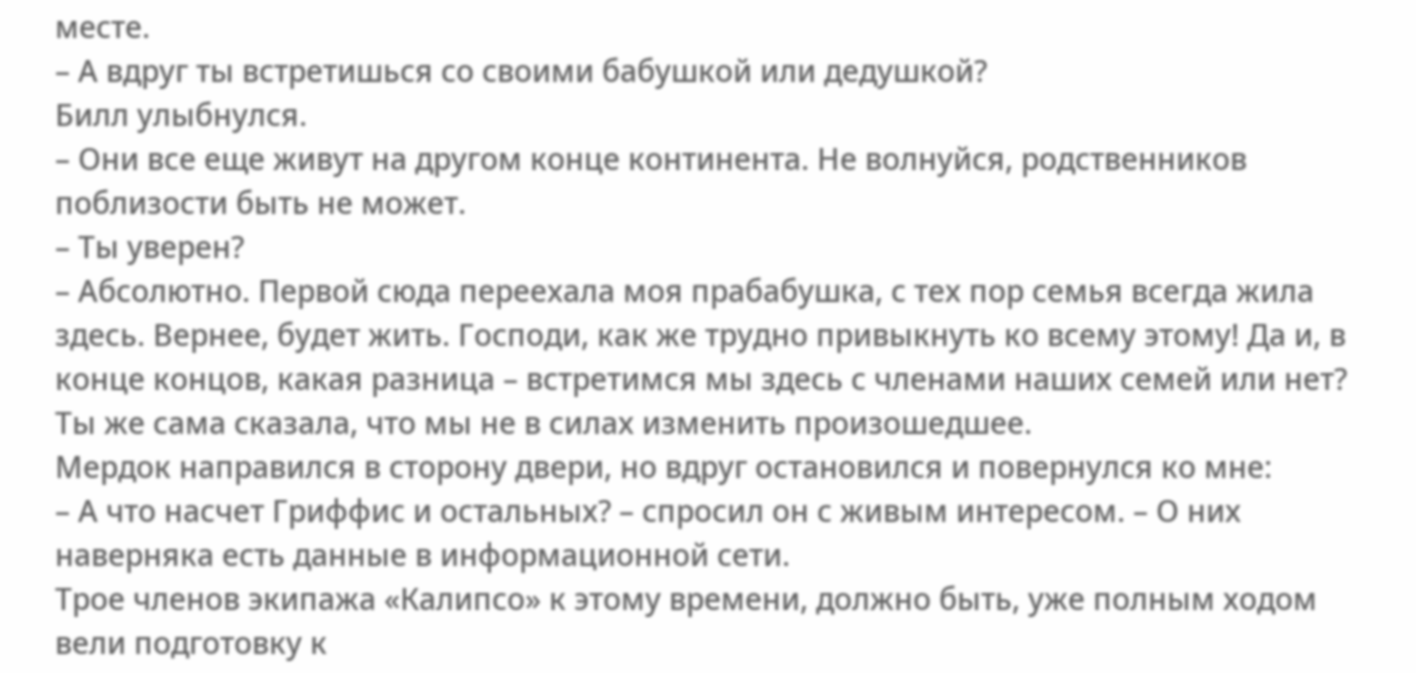месте.
– А вдруг ты встретишься со своими бабушкой или дедушкой?
Билл улыбнулся.
– Они все еще живут на другом конце континента. Не волнуйся, родственников поблизости быть не может.
– Ты уверен?
– Абсолютно. Первой сюда переехала моя прабабушка, с тех пор семья всегда жила здесь. Вернее, будет жить. Господи, как же трудно привыкнуть ко всему этому! Да и, в конце концов, какая разница – встретимся мы здесь с членами наших семей или нет? Ты же сама сказала, что мы не в силах изменить произошедшее.
Мердок направился в сторону двери, но вдруг остановился и повернулся ко мне:
– А что насчет Гриффис и остальных? – спросил он с живым интересом. – О них наверняка есть данные в информационной сети.
Трое членов экипажа «Калипсо» к этому времени, должно быть, уже полным ходом вели подготовку к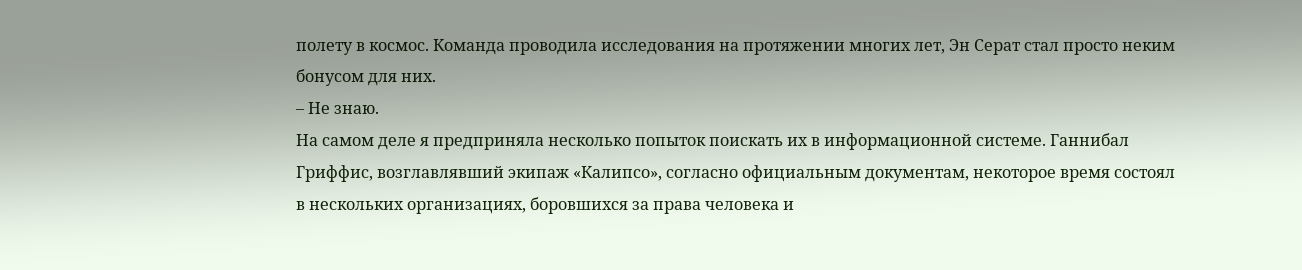полету в космос. Команда проводила исследования на протяжении многих лет, Эн Серат стал просто неким бонусом для них.
– Не знаю.
На самом деле я предприняла несколько попыток поискать их в информационной системе. Ганнибал Гриффис, возглавлявший экипаж «Калипсо», согласно официальным документам, некоторое время состоял в нескольких организациях, боровшихся за права человека и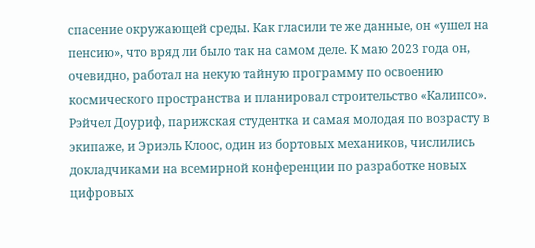спасение окружающей среды. Как гласили те же данные, он «ушел на пенсию», что вряд ли было так на самом деле. К маю 2023 года он, очевидно, работал на некую тайную программу по освоению космического пространства и планировал строительство «Калипсо». Рэйчел Доуриф, парижская студентка и самая молодая по возрасту в экипаже, и Эриэль Клоос, один из бортовых механиков, числились докладчиками на всемирной конференции по разработке новых цифровых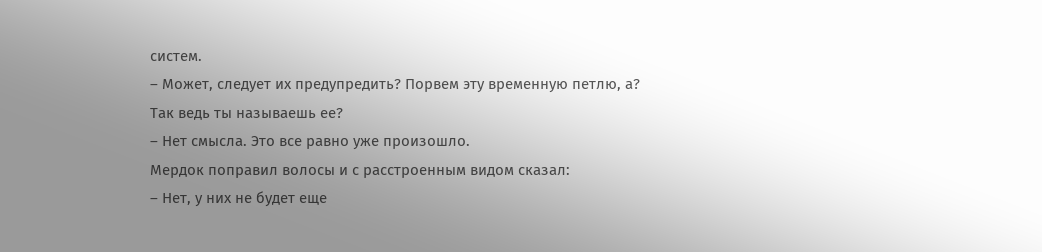систем.
– Может, следует их предупредить? Порвем эту временную петлю, а? Так ведь ты называешь ее?
– Нет смысла. Это все равно уже произошло.
Мердок поправил волосы и с расстроенным видом сказал:
– Нет, у них не будет еще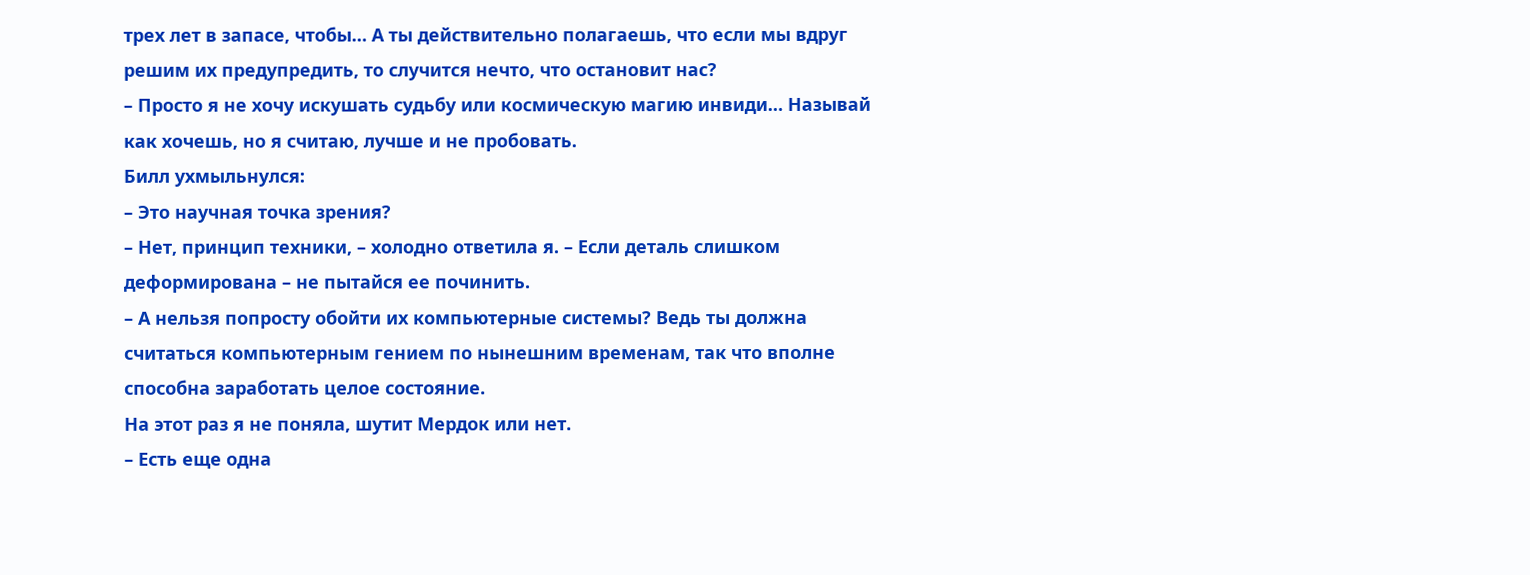трех лет в запасе, чтобы… А ты действительно полагаешь, что если мы вдруг решим их предупредить, то случится нечто, что остановит нас?
– Просто я не хочу искушать судьбу или космическую магию инвиди… Называй как хочешь, но я считаю, лучше и не пробовать.
Билл ухмыльнулся:
– Это научная точка зрения?
– Нет, принцип техники, – холодно ответила я. – Если деталь слишком деформирована – не пытайся ее починить.
– А нельзя попросту обойти их компьютерные системы? Ведь ты должна считаться компьютерным гением по нынешним временам, так что вполне способна заработать целое состояние.
На этот раз я не поняла, шутит Мердок или нет.
– Есть еще одна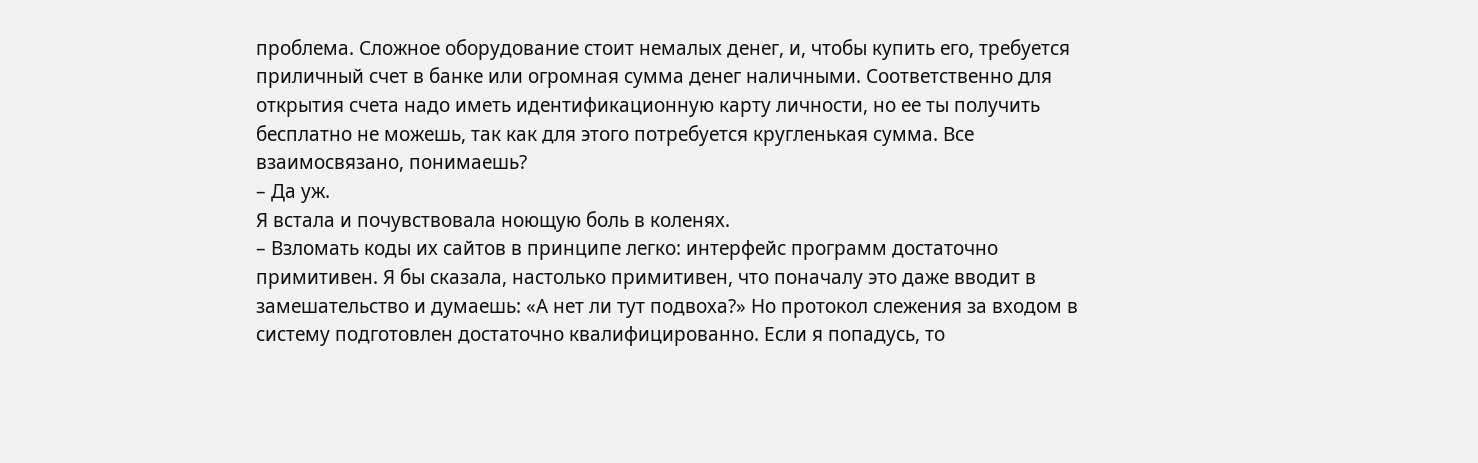проблема. Сложное оборудование стоит немалых денег, и, чтобы купить его, требуется приличный счет в банке или огромная сумма денег наличными. Соответственно для открытия счета надо иметь идентификационную карту личности, но ее ты получить бесплатно не можешь, так как для этого потребуется кругленькая сумма. Все взаимосвязано, понимаешь?
– Да уж.
Я встала и почувствовала ноющую боль в коленях.
– Взломать коды их сайтов в принципе легко: интерфейс программ достаточно примитивен. Я бы сказала, настолько примитивен, что поначалу это даже вводит в замешательство и думаешь: «А нет ли тут подвоха?» Но протокол слежения за входом в систему подготовлен достаточно квалифицированно. Если я попадусь, то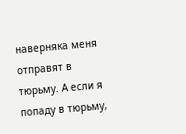наверняка меня отправят в тюрьму. А если я попаду в тюрьму,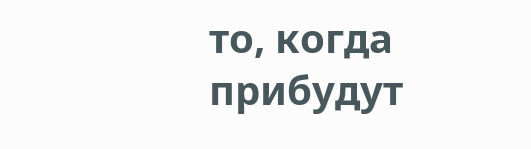то, когда прибудут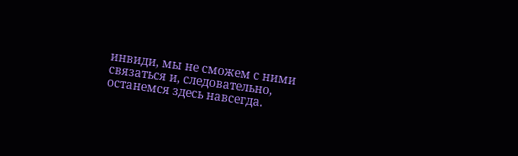инвиди, мы не сможем с ними связаться и, следовательно, останемся здесь навсегда.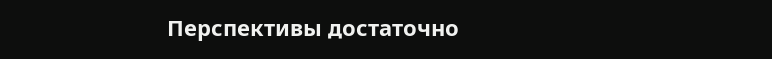Перспективы достаточно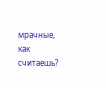мрачные, как считаешь?